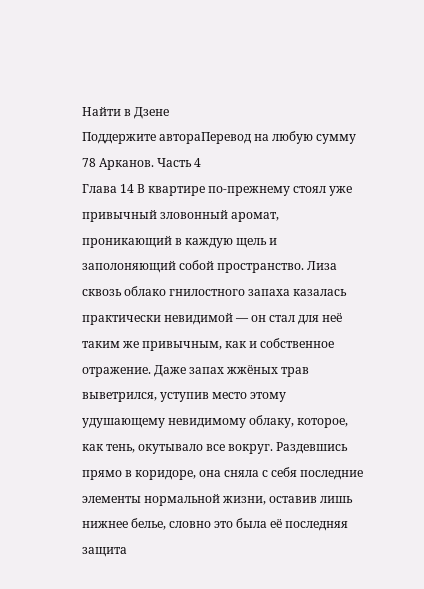Найти в Дзене
Поддержите автораПеревод на любую сумму
78 Арканов. Часть 4
Глава 14 В квартире по-прежнему стоял уже привычный зловонный аромат, проникающий в каждую щель и заполоняющий собой пространство. Лиза сквозь облако гнилостного запаха казалась практически невидимой — он стал для неё таким же привычным, как и собственное отражение. Даже запах жжёных трав выветрился, уступив место этому удушающему невидимому облаку, которое, как тень, окутывало все вокруг. Раздевшись прямо в коридоре, она сняла с себя последние элементы нормальной жизни, оставив лишь нижнее белье, словно это была её последняя защита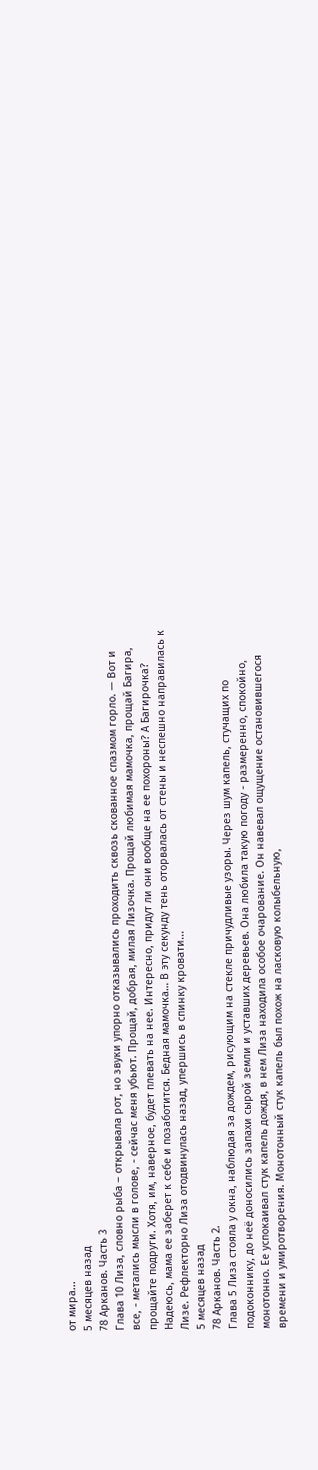от мира...
5 месяцев назад
78 Арканов. Часть 3
Глава 10 Лиза, словно рыба – открывала рот, но звуки упорно отказывались проходить сквозь скованное спазмом горло. — Вот и все, - метались мысли в голове, - сейчас меня убьют. Прощай, добрая, милая Лизочка. Прощай любимая мамочка, прощай Багира, прощайте подруги. Хотя, им, наверное, будет плевать на нее. Интересно, придут ли они вообще на ее похороны? А Багирочка? Надеюсь, мама ее заберет к себе и позаботится. Бедная мамочка… В эту секунду тень оторвалась от стены и неспешно направилась к Лизе. Рефлекторно Лиза отодвинулась назад, упершись в спинку кровати...
5 месяцев назад
78 Арканов. Часть 2.
Глава 5 Лиза стояла у окна, наблюдая за дождем, рисующим на стекле причудливые узоры. Через шум капель, стучащих по подоконнику, до неё доносились запахи сырой земли и уставших деревьев. Она любила такую погоду - размеренно, спокойно, монотонно. Ее успокаивал стук капель дождя, в нем Лиза находила особое очарование. Он навевал ощущение остановившегося времени и умиротворения. Монотонный стук капель был похож на ласковую колыбельную,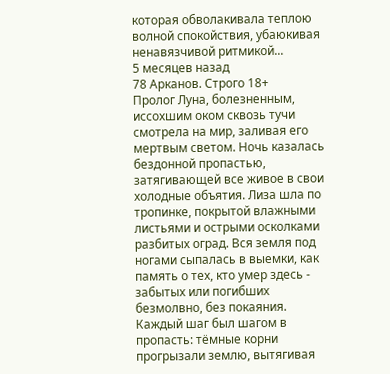которая обволакивала теплою волной спокойствия, убаюкивая ненавязчивой ритмикой...
5 месяцев назад
78 Арканов. Строго 18+
Пролог Луна, болезненным, иссохшим оком сквозь тучи смотрела на мир, заливая его мертвым светом. Ночь казалась бездонной пропастью, затягивающей все живое в свои холодные объятия. Лиза шла по тропинке, покрытой влажными листьями и острыми осколками разбитых оград. Вся земля под ногами сыпалась в выемки, как память о тех, кто умер здесь - забытых или погибших безмолвно, без покаяния. Каждый шаг был шагом в пропасть: тёмные корни прогрызали землю, вытягивая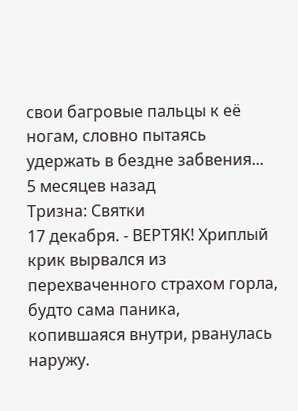свои багровые пальцы к её ногам, словно пытаясь удержать в бездне забвения...
5 месяцев назад
Тризна: Святки
17 декабря. - ВЕРТЯК! Хриплый крик вырвался из перехваченного страхом горла, будто сама паника, копившаяся внутри, рванулась наружу.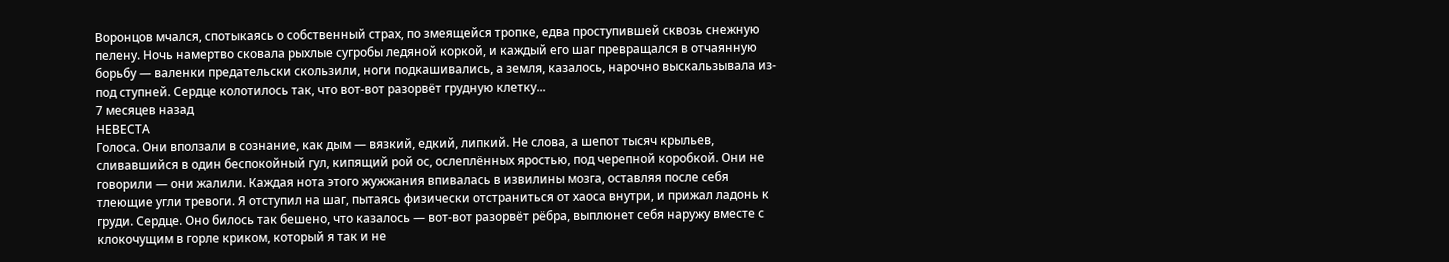Воронцов мчался, спотыкаясь о собственный страх, по змеящейся тропке, едва проступившей сквозь снежную пелену. Ночь намертво сковала рыхлые сугробы ледяной коркой, и каждый его шаг превращался в отчаянную борьбу — валенки предательски скользили, ноги подкашивались, а земля, казалось, нарочно выскальзывала из-под ступней. Сердце колотилось так, что вот-вот разорвёт грудную клетку...
7 месяцев назад
НЕВЕСТА
Голоса. Они вползали в сознание, как дым — вязкий, едкий, липкий. Не слова, а шепот тысяч крыльев, сливавшийся в один беспокойный гул, кипящий рой ос, ослеплённых яростью, под черепной коробкой. Они не говорили — они жалили. Каждая нота этого жужжания впивалась в извилины мозга, оставляя после себя тлеющие угли тревоги. Я отступил на шаг, пытаясь физически отстраниться от хаоса внутри, и прижал ладонь к груди. Сердце. Оно билось так бешено, что казалось — вот-вот разорвёт рёбра, выплюнет себя наружу вместе с клокочущим в горле криком, который я так и не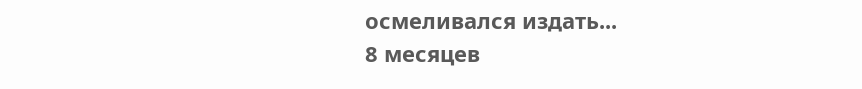осмеливался издать...
8 месяцев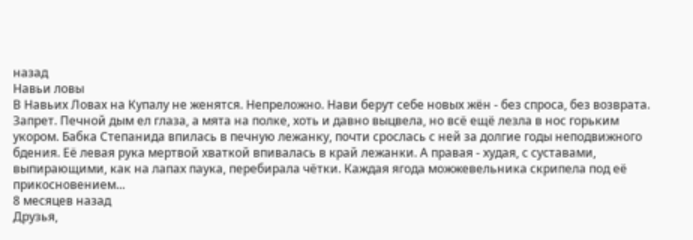назад
Навьи ловы
В Навьих Ловах на Купалу не женятся. Непреложно. Нави берут себе новых жён - без спроса, без возврата. Запрет. Печной дым ел глаза, а мята на полке, хоть и давно выцвела, но всё ещё лезла в нос горьким укором. Бабка Степанида впилась в печную лежанку, почти срослась с ней за долгие годы неподвижного бдения. Её левая рука мертвой хваткой впивалась в край лежанки. А правая - худая, с суставами, выпирающими, как на лапах паука, перебирала чётки. Каждая ягода можжевельника скрипела под её прикосновением...
8 месяцев назад
Друзья,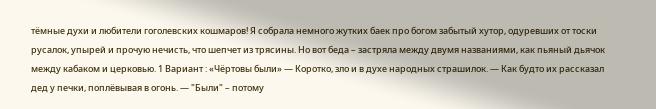тёмные духи и любители гоголевских кошмаров! Я собрала немного жутких баек про богом забытый хутор, одуревших от тоски русалок, упырей и прочую нечисть, что шепчет из трясины. Но вот беда – застряла между двумя названиями, как пьяный дьячок между кабаком и церковью. 1 Вариант : «Чёртовы были» — Коротко, зло и в духе народных страшилок. — Как будто их рассказал дед у печки, поплёвывая в огонь. — "Были" – потому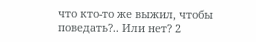что кто-то же выжил, чтобы поведать?.. Или нет? 2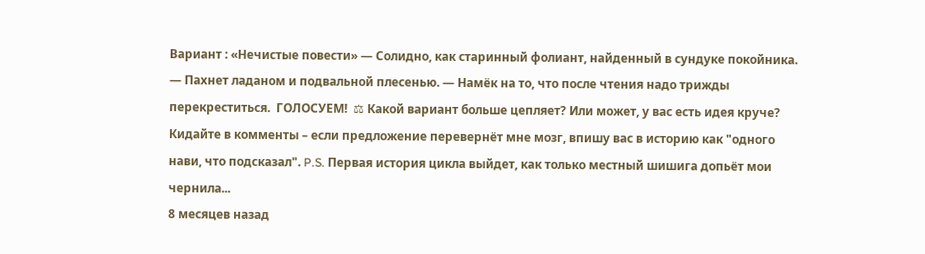Вариант : «Нечистые повести» — Солидно, как старинный фолиант, найденный в сундуке покойника. — Пахнет ладаном и подвальной плесенью. — Намёк на то, что после чтения надо трижды перекреститься.  ГОЛОСУЕМ!  ⚖ Какой вариант больше цепляет? Или может, у вас есть идея круче? Кидайте в комменты – если предложение перевернёт мне мозг, впишу вас в историю как "одного нави, что подсказал". P.S. Первая история цикла выйдет, как только местный шишига допьёт мои чернила...
8 месяцев назад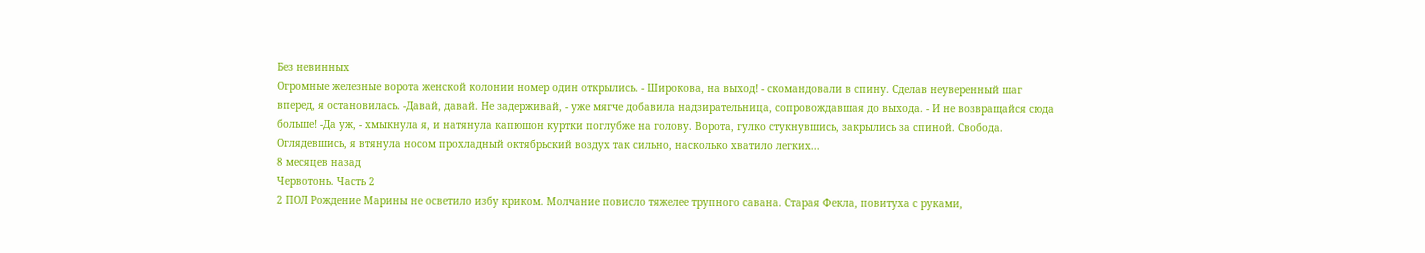Без невинных
Огромные железные ворота женской колонии номер один открылись. - Широкова, на выход! - скомандовали в спину. Сделав неуверенный шаг вперед, я остановилась. -Давай, давай. Не задерживай, - уже мягче добавила надзирательница, сопровождавшая до выхода. - И не возвращайся сюда больше! -Да уж, - хмыкнула я, и натянула капюшон куртки поглубже на голову. Ворота, гулко стукнувшись, закрылись за спиной. Свобода. Оглядевшись, я втянула носом прохладный октябрьский воздух так сильно, насколько хватило легких...
8 месяцев назад
Червотонь. Часть 2
2 ПОЛ Рождение Марины не осветило избу криком. Молчание повисло тяжелее трупного савана. Старая Фекла, повитуха с руками,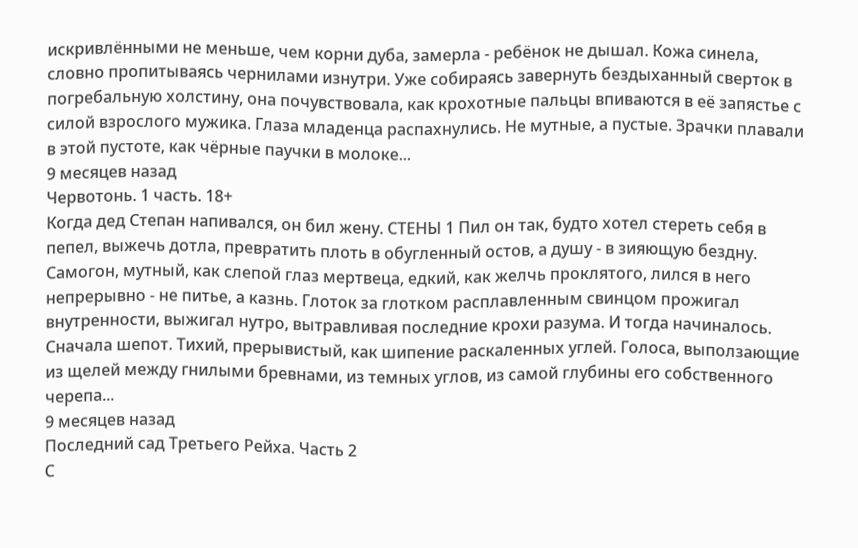искривлёнными не меньше, чем корни дуба, замерла - ребёнок не дышал. Кожа синела, словно пропитываясь чернилами изнутри. Уже собираясь завернуть бездыханный сверток в погребальную холстину, она почувствовала, как крохотные пальцы впиваются в её запястье с силой взрослого мужика. Глаза младенца распахнулись. Не мутные, а пустые. Зрачки плавали в этой пустоте, как чёрные паучки в молоке...
9 месяцев назад
Червотонь. 1 часть. 18+
Когда дед Степан напивался, он бил жену. СТЕНЫ 1 Пил он так, будто хотел стереть себя в пепел, выжечь дотла, превратить плоть в обугленный остов, а душу - в зияющую бездну. Самогон, мутный, как слепой глаз мертвеца, едкий, как желчь проклятого, лился в него непрерывно - не питье, а казнь. Глоток за глотком расплавленным свинцом прожигал внутренности, выжигал нутро, вытравливая последние крохи разума. И тогда начиналось. Сначала шепот. Тихий, прерывистый, как шипение раскаленных углей. Голоса, выползающие из щелей между гнилыми бревнами, из темных углов, из самой глубины его собственного черепа...
9 месяцев назад
Последний сад Третьего Рейха. Часть 2
С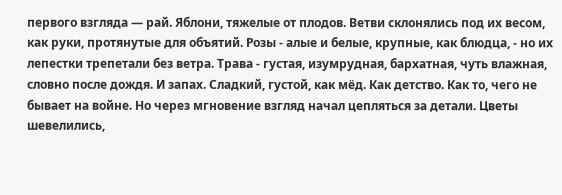первого взгляда — рай. Яблони, тяжелые от плодов. Ветви склонялись под их весом, как руки, протянутые для объятий. Розы - алые и белые, крупные, как блюдца, - но их лепестки трепетали без ветра. Трава - густая, изумрудная, бархатная, чуть влажная, словно после дождя. И запах. Сладкий, густой, как мёд. Как детство. Как то, чего не бывает на войне. Но через мгновение взгляд начал цепляться за детали. Цветы шевелились,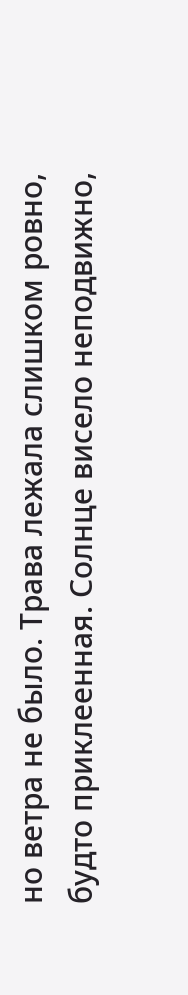но ветра не было. Трава лежала слишком ровно, будто приклеенная. Солнце висело неподвижно,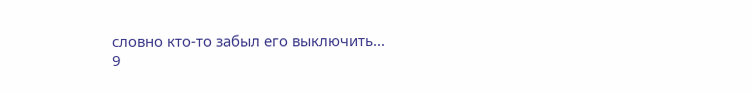словно кто-то забыл его выключить...
9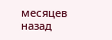месяцев назад